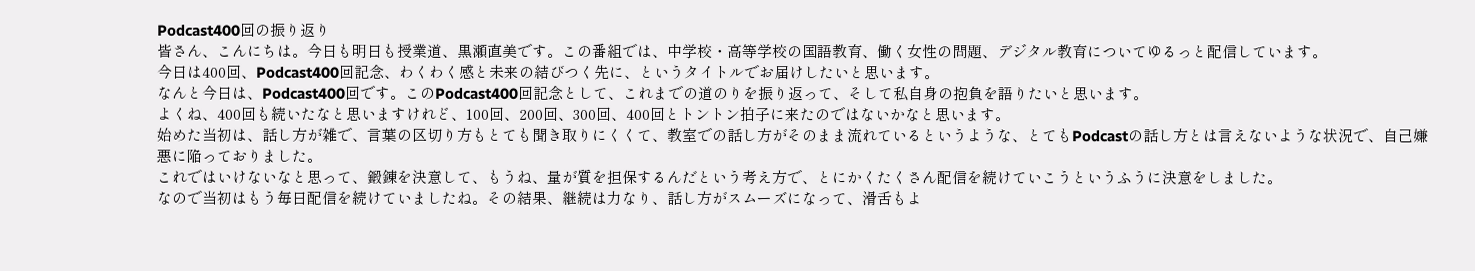Podcast400回の振り返り
皆さん、こんにちは。今日も明日も授業道、黒瀬直美です。この番組では、中学校・高等学校の国語教育、働く女性の問題、デジタル教育についてゆるっと配信しています。
今日は400回、Podcast400回記念、わくわく感と未来の結びつく先に、というタイトルでお届けしたいと思います。
なんと今日は、Podcast400回です。このPodcast400回記念として、これまでの道のりを振り返って、そして私自身の抱負を語りたいと思います。
よくね、400回も続いたなと思いますけれど、100回、200回、300回、400回とトントン拍子に来たのではないかなと思います。
始めた当初は、話し方が雑で、言葉の区切り方もとても聞き取りにくくて、教室での話し方がそのまま流れているというような、とてもPodcastの話し方とは言えないような状況で、自己嫌悪に陥っておりました。
これではいけないなと思って、鍛錬を決意して、もうね、量が質を担保するんだという考え方で、とにかくたくさん配信を続けていこうというふうに決意をしました。
なので当初はもう毎日配信を続けていましたね。その結果、継続は力なり、話し方がスムーズになって、滑舌もよ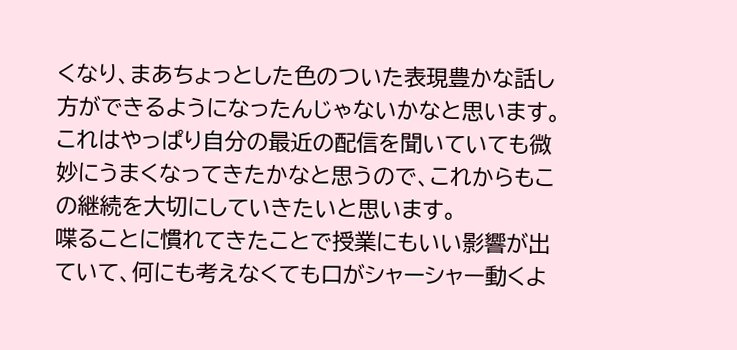くなり、まあちょっとした色のついた表現豊かな話し方ができるようになったんじゃないかなと思います。
これはやっぱり自分の最近の配信を聞いていても微妙にうまくなってきたかなと思うので、これからもこの継続を大切にしていきたいと思います。
喋ることに慣れてきたことで授業にもいい影響が出ていて、何にも考えなくても口がシャーシャー動くよ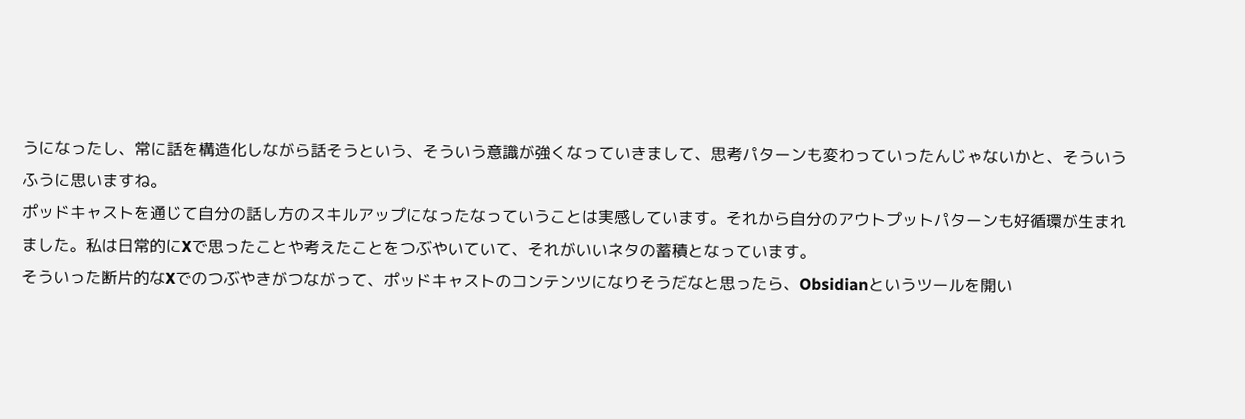うになったし、常に話を構造化しながら話そうという、そういう意識が強くなっていきまして、思考パターンも変わっていったんじゃないかと、そういうふうに思いますね。
ポッドキャストを通じて自分の話し方のスキルアップになったなっていうことは実感しています。それから自分のアウトプットパターンも好循環が生まれました。私は日常的にXで思ったことや考えたことをつぶやいていて、それがいいネタの蓄積となっています。
そういった断片的なXでのつぶやきがつながって、ポッドキャストのコンテンツになりそうだなと思ったら、Obsidianというツールを開い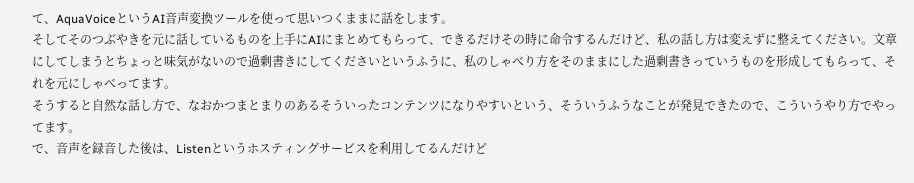て、AquaVoiceというAI音声変換ツールを使って思いつくままに話をします。
そしてそのつぶやきを元に話しているものを上手にAIにまとめてもらって、できるだけその時に命令するんだけど、私の話し方は変えずに整えてください。文章にしてしまうとちょっと味気がないので過剰書きにしてくださいというふうに、私のしゃべり方をそのままにした過剰書きっていうものを形成してもらって、それを元にしゃべってます。
そうすると自然な話し方で、なおかつまとまりのあるそういったコンテンツになりやすいという、そういうふうなことが発見できたので、こういうやり方でやってます。
で、音声を録音した後は、Listenというホスティングサービスを利用してるんだけど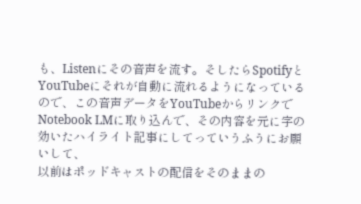も、Listenにその音声を流す。そしたらSpotifyとYouTubeにそれが自動に流れるようになっているので、この音声データをYouTubeからリンクでNotebook LMに取り込んで、その内容を元に字の効いたハイライト記事にしてっていうふうにお願いして、
以前はポッドキャストの配信をそのままの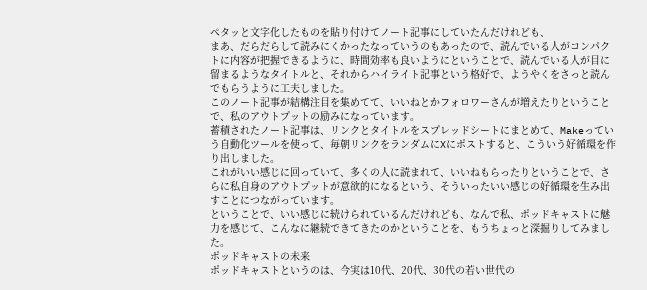ペタッと文字化したものを貼り付けてノート記事にしていたんだけれども、
まあ、だらだらして読みにくかったなっていうのもあったので、読んでいる人がコンパクトに内容が把握できるように、時間効率も良いようにということで、読んでいる人が目に留まるようなタイトルと、それからハイライト記事という格好で、ようやくをさっと読んでもらうように工夫しました。
このノート記事が結構注目を集めてて、いいねとかフォロワーさんが増えたりということで、私のアウトプットの励みになっています。
蓄積されたノート記事は、リンクとタイトルをスプレッドシートにまとめて、Makeっていう自動化ツールを使って、毎朝リンクをランダムにXにポストすると、こういう好循環を作り出しました。
これがいい感じに回っていて、多くの人に読まれて、いいねもらったりということで、さらに私自身のアウトプットが意欲的になるという、そういったいい感じの好循環を生み出すことにつながっています。
ということで、いい感じに続けられているんだけれども、なんで私、ポッドキャストに魅力を感じて、こんなに継続できてきたのかということを、もうちょっと深掘りしてみました。
ポッドキャストの未来
ポッドキャストというのは、今実は10代、20代、30代の若い世代の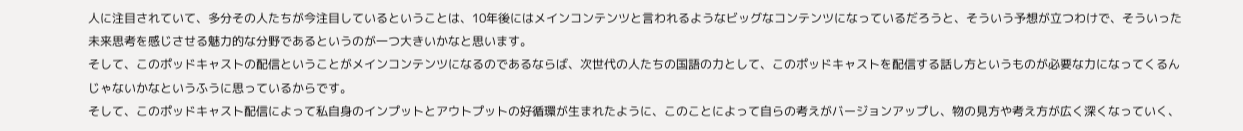人に注目されていて、多分その人たちが今注目しているということは、10年後にはメインコンテンツと言われるようなビッグなコンテンツになっているだろうと、そういう予想が立つわけで、そういった未来思考を感じさせる魅力的な分野であるというのが一つ大きいかなと思います。
そして、このポッドキャストの配信ということがメインコンテンツになるのであるならば、次世代の人たちの国語の力として、このポッドキャストを配信する話し方というものが必要な力になってくるんじゃないかなというふうに思っているからです。
そして、このポッドキャスト配信によって私自身のインプットとアウトプットの好循環が生まれたように、このことによって自らの考えがバージョンアップし、物の見方や考え方が広く深くなっていく、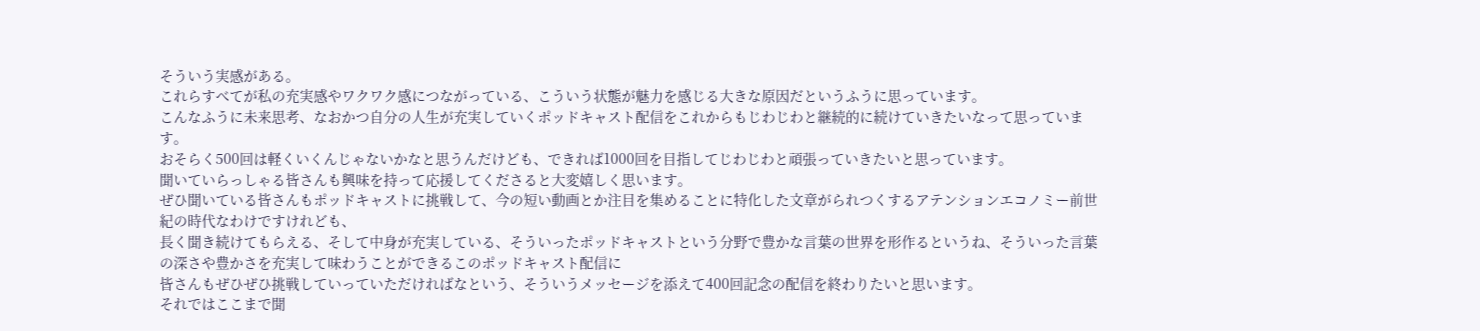そういう実感がある。
これらすべてが私の充実感やワクワク感につながっている、こういう状態が魅力を感じる大きな原因だというふうに思っています。
こんなふうに未来思考、なおかつ自分の人生が充実していくポッドキャスト配信をこれからもじわじわと継続的に続けていきたいなって思っています。
おそらく500回は軽くいくんじゃないかなと思うんだけども、できれば1000回を目指してじわじわと頑張っていきたいと思っています。
聞いていらっしゃる皆さんも興味を持って応援してくださると大変嬉しく思います。
ぜひ聞いている皆さんもポッドキャストに挑戦して、今の短い動画とか注目を集めることに特化した文章がられつくするアテンションエコノミー前世紀の時代なわけですけれども、
長く聞き続けてもらえる、そして中身が充実している、そういったポッドキャストという分野で豊かな言葉の世界を形作るというね、そういった言葉の深さや豊かさを充実して味わうことができるこのポッドキャスト配信に
皆さんもぜひぜひ挑戦していっていただければなという、そういうメッセージを添えて400回記念の配信を終わりたいと思います。
それではここまで聞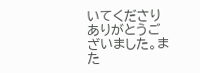いてくださりありがとうございました。また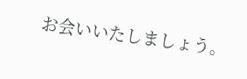お会いいたしましょう。